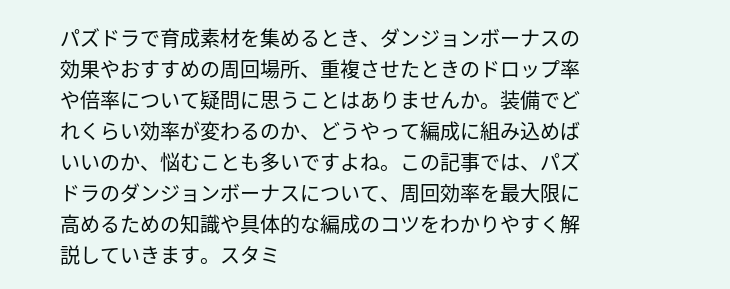パズドラで育成素材を集めるとき、ダンジョンボーナスの効果やおすすめの周回場所、重複させたときのドロップ率や倍率について疑問に思うことはありませんか。装備でどれくらい効率が変わるのか、どうやって編成に組み込めばいいのか、悩むことも多いですよね。この記事では、パズドラのダンジョンボーナスについて、周回効率を最大限に高めるための知識や具体的な編成のコツをわかりやすく解説していきます。スタミ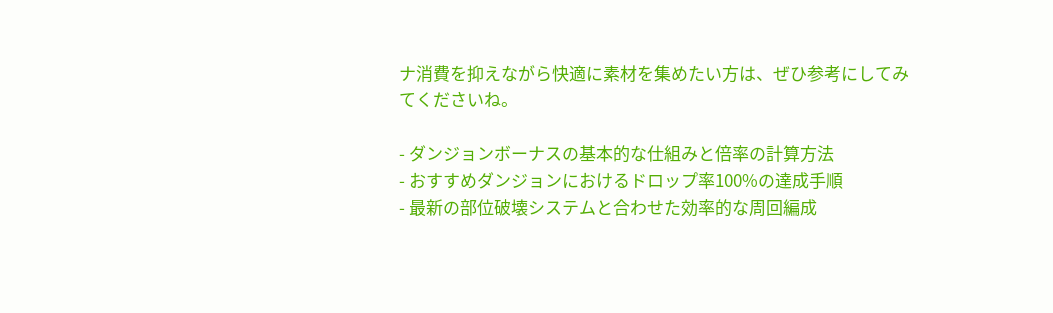ナ消費を抑えながら快適に素材を集めたい方は、ぜひ参考にしてみてくださいね。

- ダンジョンボーナスの基本的な仕組みと倍率の計算方法
- おすすめダンジョンにおけるドロップ率100%の達成手順
- 最新の部位破壊システムと合わせた効率的な周回編成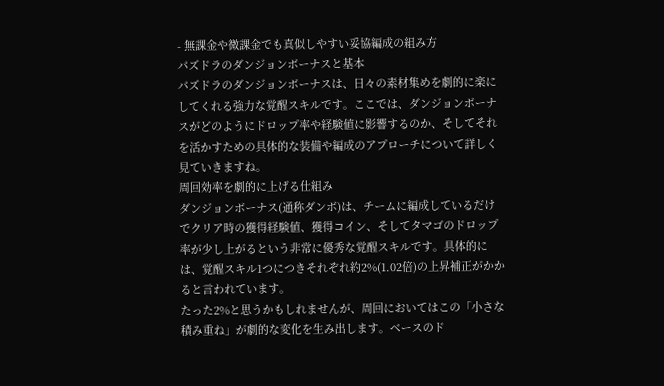- 無課金や微課金でも真似しやすい妥協編成の組み方
パズドラのダンジョンボーナスと基本
パズドラのダンジョンボーナスは、日々の素材集めを劇的に楽にしてくれる強力な覚醒スキルです。ここでは、ダンジョンボーナスがどのようにドロップ率や経験値に影響するのか、そしてそれを活かすための具体的な装備や編成のアプローチについて詳しく見ていきますね。
周回効率を劇的に上げる仕組み
ダンジョンボーナス(通称ダンボ)は、チームに編成しているだけでクリア時の獲得経験値、獲得コイン、そしてタマゴのドロップ率が少し上がるという非常に優秀な覚醒スキルです。具体的には、覚醒スキル1つにつきそれぞれ約2%(1.02倍)の上昇補正がかかると言われています。
たった2%と思うかもしれませんが、周回においてはこの「小さな積み重ね」が劇的な変化を生み出します。ベースのド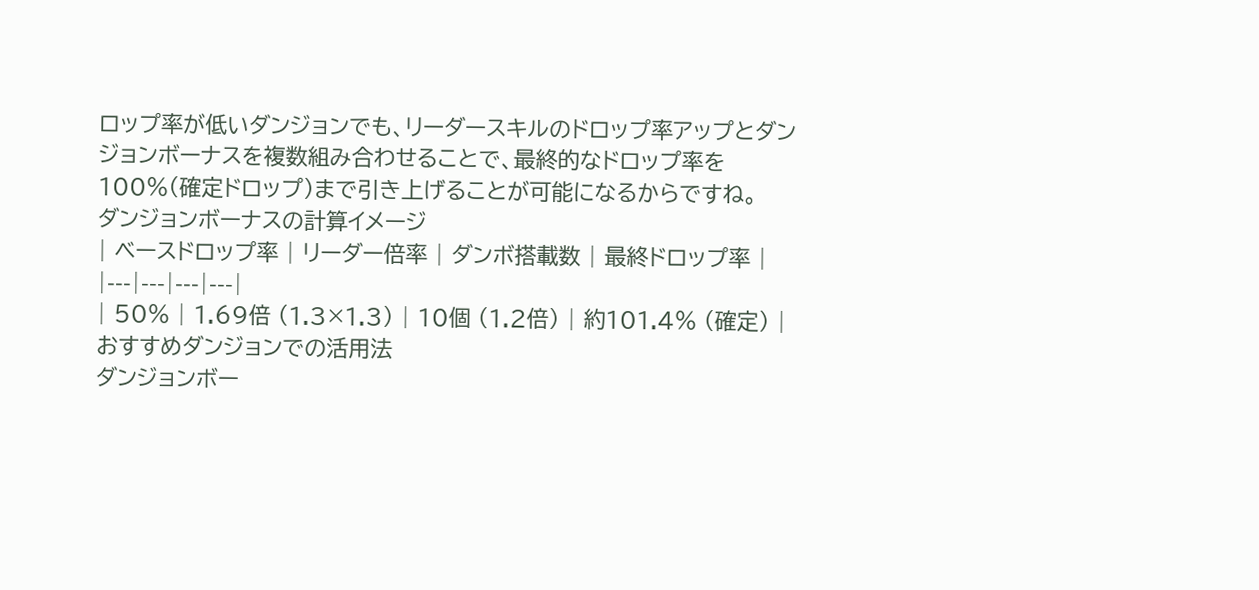ロップ率が低いダンジョンでも、リーダースキルのドロップ率アップとダンジョンボーナスを複数組み合わせることで、最終的なドロップ率を100%(確定ドロップ)まで引き上げることが可能になるからですね。
ダンジョンボーナスの計算イメージ
| ベースドロップ率 | リーダー倍率 | ダンボ搭載数 | 最終ドロップ率 |
|---|---|---|---|
| 50% | 1.69倍 (1.3×1.3) | 10個 (1.2倍) | 約101.4% (確定) |
おすすめダンジョンでの活用法
ダンジョンボー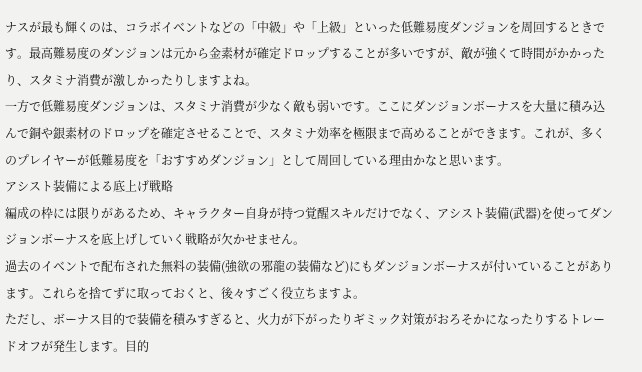ナスが最も輝くのは、コラボイベントなどの「中級」や「上級」といった低難易度ダンジョンを周回するときです。最高難易度のダンジョンは元から金素材が確定ドロップすることが多いですが、敵が強くて時間がかかったり、スタミナ消費が激しかったりしますよね。
一方で低難易度ダンジョンは、スタミナ消費が少なく敵も弱いです。ここにダンジョンボーナスを大量に積み込んで銅や銀素材のドロップを確定させることで、スタミナ効率を極限まで高めることができます。これが、多くのプレイヤーが低難易度を「おすすめダンジョン」として周回している理由かなと思います。
アシスト装備による底上げ戦略
編成の枠には限りがあるため、キャラクター自身が持つ覚醒スキルだけでなく、アシスト装備(武器)を使ってダンジョンボーナスを底上げしていく戦略が欠かせません。
過去のイベントで配布された無料の装備(強欲の邪龍の装備など)にもダンジョンボーナスが付いていることがあります。これらを捨てずに取っておくと、後々すごく役立ちますよ。
ただし、ボーナス目的で装備を積みすぎると、火力が下がったりギミック対策がおろそかになったりするトレードオフが発生します。目的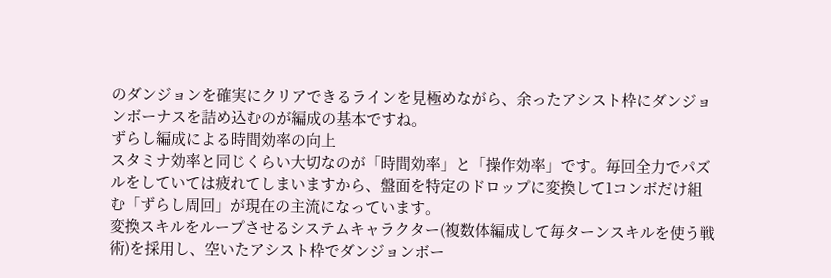のダンジョンを確実にクリアできるラインを見極めながら、余ったアシスト枠にダンジョンボーナスを詰め込むのが編成の基本ですね。
ずらし編成による時間効率の向上
スタミナ効率と同じくらい大切なのが「時間効率」と「操作効率」です。毎回全力でパズルをしていては疲れてしまいますから、盤面を特定のドロップに変換して1コンボだけ組む「ずらし周回」が現在の主流になっています。
変換スキルをループさせるシステムキャラクター(複数体編成して毎ターンスキルを使う戦術)を採用し、空いたアシスト枠でダンジョンボー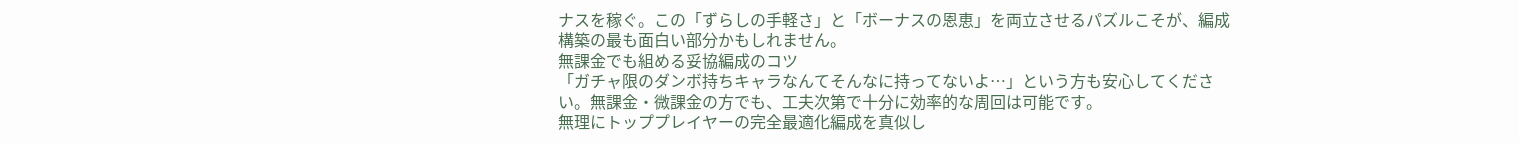ナスを稼ぐ。この「ずらしの手軽さ」と「ボーナスの恩恵」を両立させるパズルこそが、編成構築の最も面白い部分かもしれません。
無課金でも組める妥協編成のコツ
「ガチャ限のダンボ持ちキャラなんてそんなに持ってないよ…」という方も安心してください。無課金・微課金の方でも、工夫次第で十分に効率的な周回は可能です。
無理にトッププレイヤーの完全最適化編成を真似し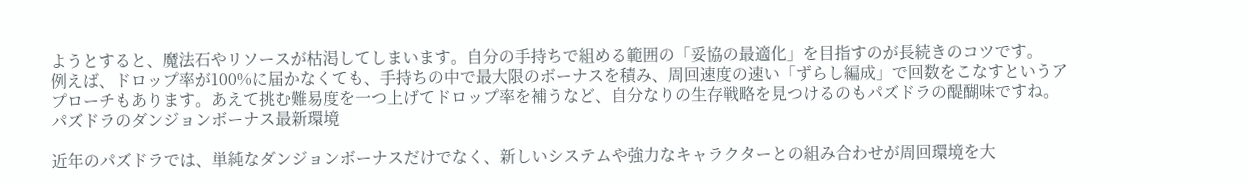ようとすると、魔法石やリソースが枯渇してしまいます。自分の手持ちで組める範囲の「妥協の最適化」を目指すのが長続きのコツです。
例えば、ドロップ率が100%に届かなくても、手持ちの中で最大限のボーナスを積み、周回速度の速い「ずらし編成」で回数をこなすというアプローチもあります。あえて挑む難易度を一つ上げてドロップ率を補うなど、自分なりの生存戦略を見つけるのもパズドラの醍醐味ですね。
パズドラのダンジョンボーナス最新環境

近年のパズドラでは、単純なダンジョンボーナスだけでなく、新しいシステムや強力なキャラクターとの組み合わせが周回環境を大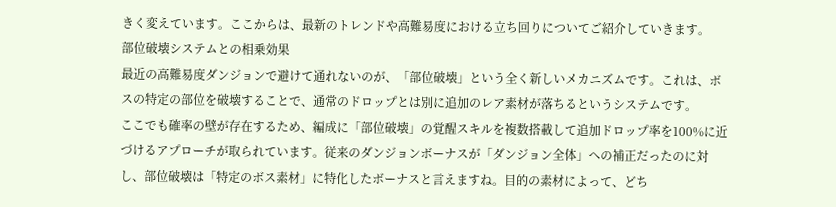きく変えています。ここからは、最新のトレンドや高難易度における立ち回りについてご紹介していきます。
部位破壊システムとの相乗効果
最近の高難易度ダンジョンで避けて通れないのが、「部位破壊」という全く新しいメカニズムです。これは、ボスの特定の部位を破壊することで、通常のドロップとは別に追加のレア素材が落ちるというシステムです。
ここでも確率の壁が存在するため、編成に「部位破壊」の覚醒スキルを複数搭載して追加ドロップ率を100%に近づけるアプローチが取られています。従来のダンジョンボーナスが「ダンジョン全体」への補正だったのに対し、部位破壊は「特定のボス素材」に特化したボーナスと言えますね。目的の素材によって、どち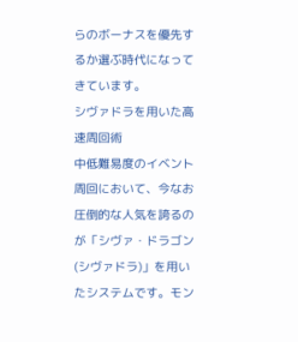らのボーナスを優先するか選ぶ時代になってきています。
シヴァドラを用いた高速周回術
中低難易度のイベント周回において、今なお圧倒的な人気を誇るのが「シヴァ・ドラゴン(シヴァドラ)」を用いたシステムです。モン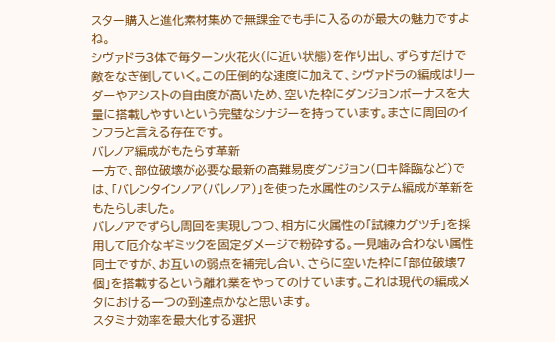スター購入と進化素材集めで無課金でも手に入るのが最大の魅力ですよね。
シヴァドラ3体で毎ターン火花火(に近い状態)を作り出し、ずらすだけで敵をなぎ倒していく。この圧倒的な速度に加えて、シヴァドラの編成はリーダーやアシストの自由度が高いため、空いた枠にダンジョンボーナスを大量に搭載しやすいという完璧なシナジーを持っています。まさに周回のインフラと言える存在です。
バレノア編成がもたらす革新
一方で、部位破壊が必要な最新の高難易度ダンジョン(ロキ降臨など)では、「バレンタインノア(バレノア)」を使った水属性のシステム編成が革新をもたらしました。
バレノアでずらし周回を実現しつつ、相方に火属性の「試練カグツチ」を採用して厄介なギミックを固定ダメージで粉砕する。一見噛み合わない属性同士ですが、お互いの弱点を補完し合い、さらに空いた枠に「部位破壊7個」を搭載するという離れ業をやってのけています。これは現代の編成メタにおける一つの到達点かなと思います。
スタミナ効率を最大化する選択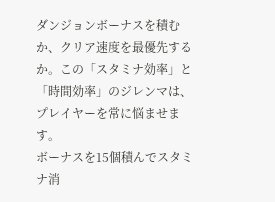ダンジョンボーナスを積むか、クリア速度を最優先するか。この「スタミナ効率」と「時間効率」のジレンマは、プレイヤーを常に悩ませます。
ボーナスを15個積んでスタミナ消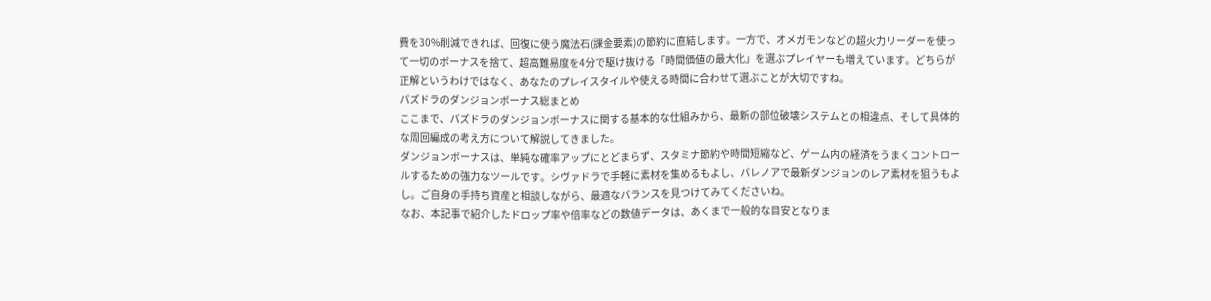費を30%削減できれば、回復に使う魔法石(課金要素)の節約に直結します。一方で、オメガモンなどの超火力リーダーを使って一切のボーナスを捨て、超高難易度を4分で駆け抜ける「時間価値の最大化」を選ぶプレイヤーも増えています。どちらが正解というわけではなく、あなたのプレイスタイルや使える時間に合わせて選ぶことが大切ですね。
パズドラのダンジョンボーナス総まとめ
ここまで、パズドラのダンジョンボーナスに関する基本的な仕組みから、最新の部位破壊システムとの相違点、そして具体的な周回編成の考え方について解説してきました。
ダンジョンボーナスは、単純な確率アップにとどまらず、スタミナ節約や時間短縮など、ゲーム内の経済をうまくコントロールするための強力なツールです。シヴァドラで手軽に素材を集めるもよし、バレノアで最新ダンジョンのレア素材を狙うもよし。ご自身の手持ち資産と相談しながら、最適なバランスを見つけてみてくださいね。
なお、本記事で紹介したドロップ率や倍率などの数値データは、あくまで一般的な目安となりま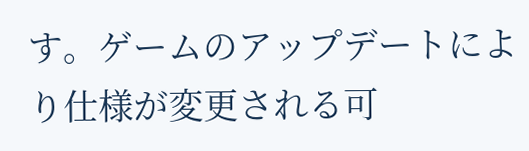す。ゲームのアップデートにより仕様が変更される可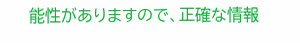能性がありますので、正確な情報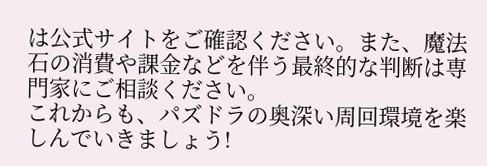は公式サイトをご確認ください。また、魔法石の消費や課金などを伴う最終的な判断は専門家にご相談ください。
これからも、パズドラの奥深い周回環境を楽しんでいきましょう!